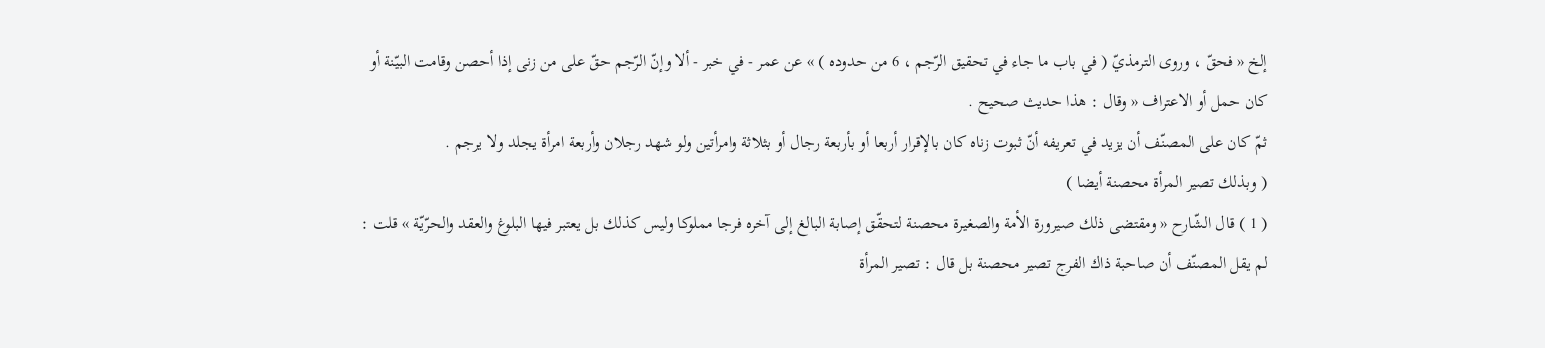إلخ « فحقّ ، وروى الترمذيّ ( في باب ما جاء في تحقيق الرّجم ، 6 من حدوده ) » عن عمر - في خبر - ألا وإنّ الرّجم حقّ على من زنى إذا أحصن وقامت البيّنة أو كان حمل أو الاعتراف « وقال : هذا حديث صحيح .
ثمّ كان على المصنّف أن يزيد في تعريفه أنّ ثبوت زناه كان بالإقرار أربعا أو بأربعة رجال أو بثلاثة وامرأتين ولو شهد رجلان وأربعة امرأة يجلد ولا يرجم .
( وبذلك تصير المرأة محصنة أيضا )
( 1 ) قال الشّارح « ومقتضى ذلك صيرورة الأمة والصغيرة محصنة لتحقّق إصابة البالغ إلى آخره فرجا مملوكا وليس كذلك بل يعتبر فيها البلوغ والعقد والحرّيّة » قلت : لم يقل المصنّف أن صاحبة ذاك الفرج تصير محصنة بل قال : تصير المرأة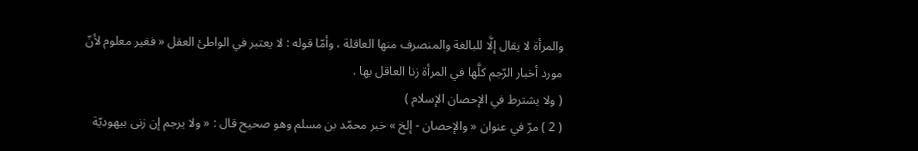والمرأة لا يقال إلَّا للبالغة والمنصرف منها العاقلة ، وأمّا قوله : لا يعتبر في الواطئ العقل « فغير معلوم لأنّ مورد أخبار الرّجم كلَّها في المرأة زنا العاقل بها .
( ولا يشترط في الإحصان الإسلام )
( 2 ) مرّ في عنوان « والإحصان - إلخ » خبر محمّد بن مسلم وهو صحيح قال : « ولا يرجم إن زنى بيهوديّة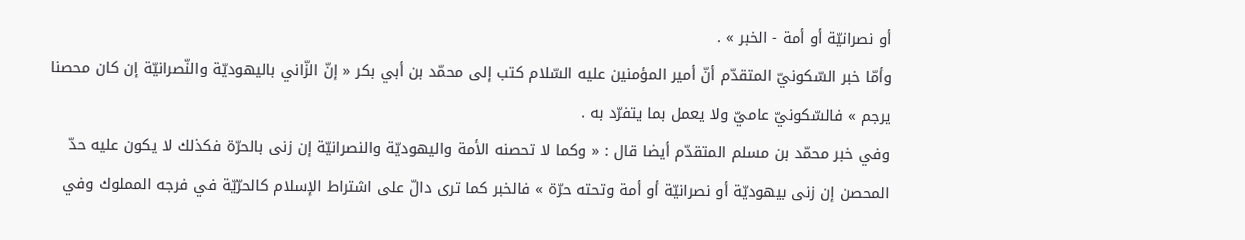أو نصرانيّة أو أمة - الخبر » .
وأمّا خبر السّكونيّ المتقدّم أنّ أمير المؤمنين عليه السّلام كتب إلى محمّد بن أبي بكر « إنّ الزّاني باليهوديّة والنّصرانيّة إن كان محصنا يرجم » فالسّكونيّ عاميّ ولا يعمل بما يتفرّد به .
وفي خبر محمّد بن مسلم المتقدّم أيضا قال : « وكما لا تحصنه الأمة واليهوديّة والنصرانيّة إن زنى بالحرّة فكذلك لا يكون عليه حدّ المحصن إن زنى بيهوديّة أو نصرانيّة أو أمة وتحته حرّة » فالخبر كما ترى دالّ على اشتراط الإسلام كالحرّيّة في فرجه المملوك وفي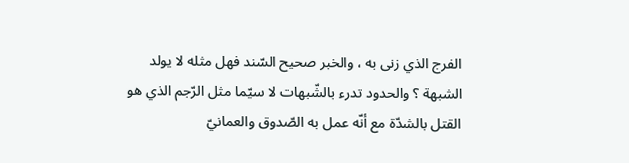الفرج الذي زنى به ، والخبر صحيح السّند فهل مثله لا يولد الشبهة ؟ والحدود تدرء بالشّبهات لا سيّما مثل الرّجم الذي هو القتل بالشدّة مع أنّه عمل به الصّدوق والعمانيّ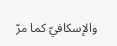والإسكافيّ كما مرّ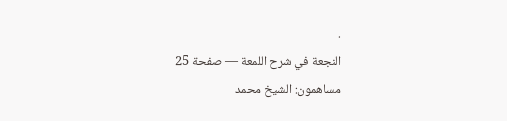.
النجعة في شرح اللمعة — صفحة 25
مساهمون: الشيخ محمد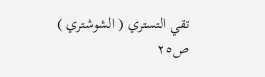تقي التستري ( الشوشتري )
ص٢٥